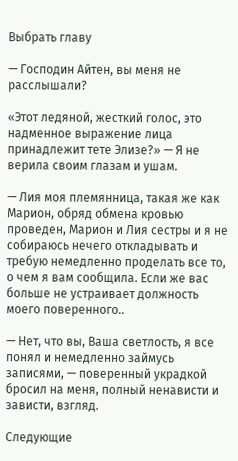Выбрать главу

— Господин Айтен, вы меня не расслышали?

«Этот ледяной, жесткий голос, это надменное выражение лица принадлежит тете Элизе?» — Я не верила своим глазам и ушам.

— Лия моя племянница, такая же как Марион, обряд обмена кровью проведен, Марион и Лия сестры и я не собираюсь нечего откладывать и требую немедленно проделать все то, о чем я вам сообщила. Если же вас больше не устраивает должность моего поверенного..

— Нет, что вы, Ваша светлость, я все понял и немедленно займусь записями, — поверенный украдкой бросил на меня, полный ненависти и зависти, взгляд.

Следующие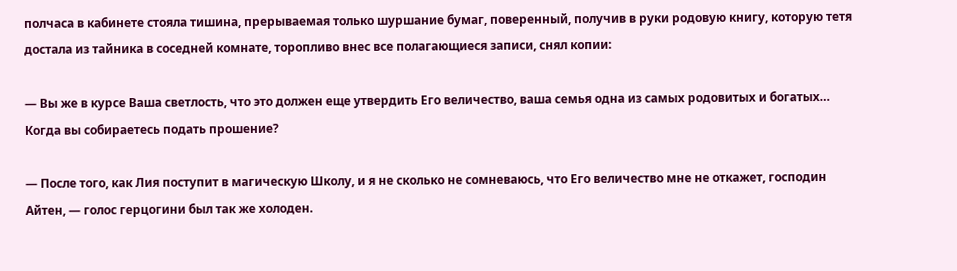полчаса в кабинете стояла тишина, прерываемая только шуршание бумаг, поверенный, получив в руки родовую книгу, которую тетя достала из тайника в соседней комнате, торопливо внес все полагающиеся записи, снял копии:

— Вы же в курсе Ваша светлость, что это должен еще утвердить Его величество, ваша семья одна из самых родовитых и богатых… Когда вы собираетесь подать прошение?

— После того, как Лия поступит в магическую Школу, и я не сколько не сомневаюсь, что Его величество мне не откажет, господин Айтен, — голос герцогини был так же холоден.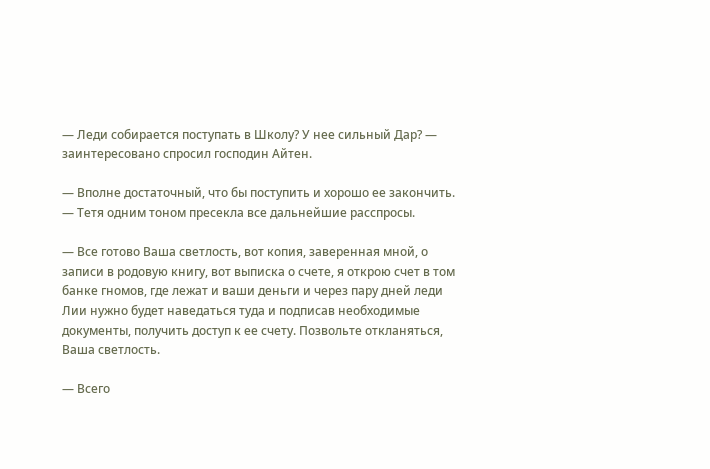— Леди собирается поступать в Школу? У нее сильный Дар? — заинтересовано спросил господин Айтен.

— Вполне достаточный, что бы поступить и хорошо ее закончить. — Тетя одним тоном пресекла все дальнейшие расспросы.

— Все готово Ваша светлость, вот копия, заверенная мной, о записи в родовую книгу, вот выписка о счете, я открою счет в том банке гномов, где лежат и ваши деньги и через пару дней леди Лии нужно будет наведаться туда и подписав необходимые документы, получить доступ к ее счету. Позвольте откланяться, Ваша светлость.

— Всего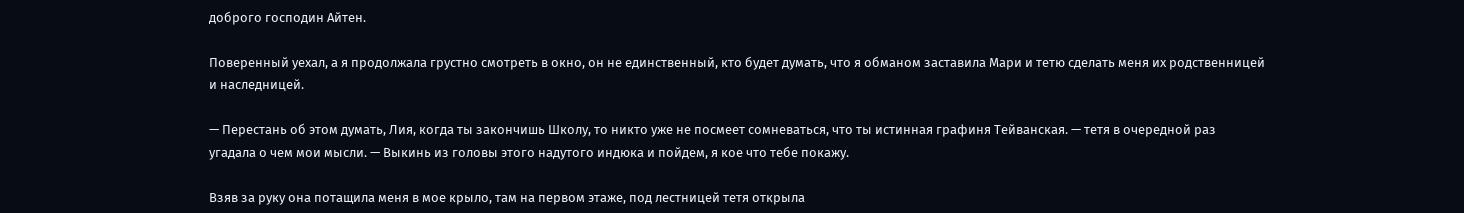доброго господин Айтен.

Поверенный уехал, а я продолжала грустно смотреть в окно, он не единственный, кто будет думать, что я обманом заставила Мари и тетю сделать меня их родственницей и наследницей.

— Перестань об этом думать, Лия, когда ты закончишь Школу, то никто уже не посмеет сомневаться, что ты истинная графиня Тейванская. — тетя в очередной раз угадала о чем мои мысли. — Выкинь из головы этого надутого индюка и пойдем, я кое что тебе покажу.

Взяв за руку она потащила меня в мое крыло, там на первом этаже, под лестницей тетя открыла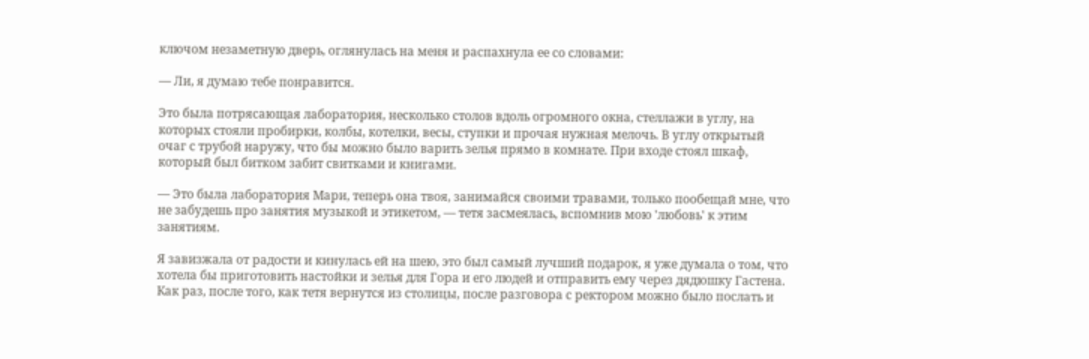ключом незаметную дверь, оглянулась на меня и распахнула ее со словами:

— Ли, я думаю тебе понравится.

Это была потрясающая лаборатория, несколько столов вдоль огромного окна, стеллажи в углу, на которых стояли пробирки, колбы, котелки, весы, ступки и прочая нужная мелочь. В углу открытый очаг с трубой наружу, что бы можно было варить зелья прямо в комнате. При входе стоял шкаф, который был битком забит свитками и книгами.

— Это была лаборатория Мари, теперь она твоя, занимайся своими травами, только пообещай мне, что не забудешь про занятия музыкой и этикетом, — тетя засмеялась, вспомнив мою 'любовь' к этим занятиям.

Я завизжала от радости и кинулась ей на шею, это был самый лучший подарок, я уже думала о том, что хотела бы приготовить настойки и зелья для Гора и его людей и отправить ему через дядюшку Гастена. Как раз, после того, как тетя вернутся из столицы, после разговора с ректором можно было послать и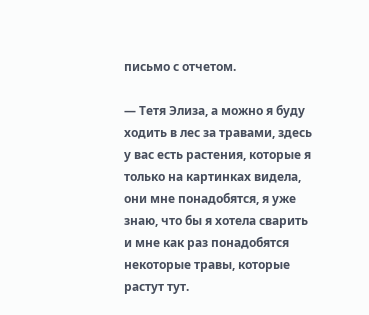письмо с отчетом.

— Тетя Элиза, а можно я буду ходить в лес за травами, здесь у вас есть растения, которые я только на картинках видела, они мне понадобятся, я уже знаю, что бы я хотела сварить и мне как раз понадобятся некоторые травы, которые растут тут.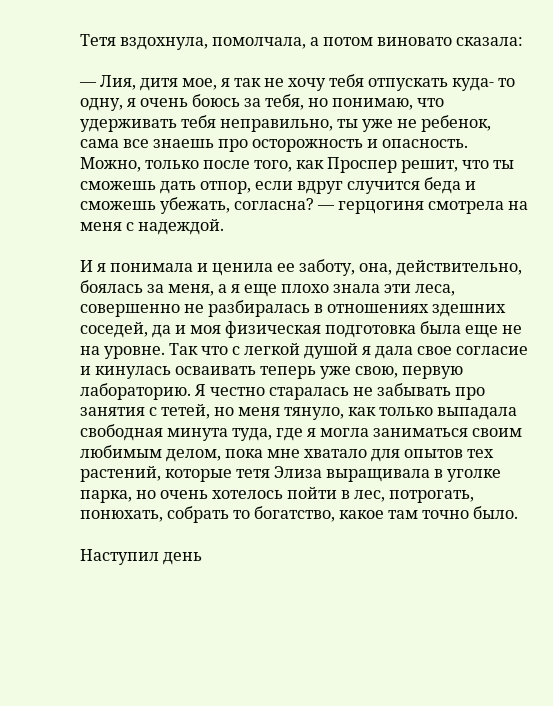Тетя вздохнула, помолчала, а потом виновато сказала:

— Лия, дитя мое, я так не хочу тебя отпускать куда- то одну, я очень боюсь за тебя, но понимаю, что удерживать тебя неправильно, ты уже не ребенок, сама все знаешь про осторожность и опасность. Можно, только после того, как Проспер решит, что ты сможешь дать отпор, если вдруг случится беда и сможешь убежать, согласна? — герцогиня смотрела на меня с надеждой.

И я понимала и ценила ее заботу, она, действительно, боялась за меня, а я еще плохо знала эти леса, совершенно не разбиралась в отношениях здешних соседей, да и моя физическая подготовка была еще не на уровне. Так что с легкой душой я дала свое согласие и кинулась осваивать теперь уже свою, первую лабораторию. Я честно старалась не забывать про занятия с тетей, но меня тянуло, как только выпадала свободная минута туда, где я могла заниматься своим любимым делом, пока мне хватало для опытов тех растений, которые тетя Элиза выращивала в уголке парка, но очень хотелось пойти в лес, потрогать, понюхать, собрать то богатство, какое там точно было.

Наступил день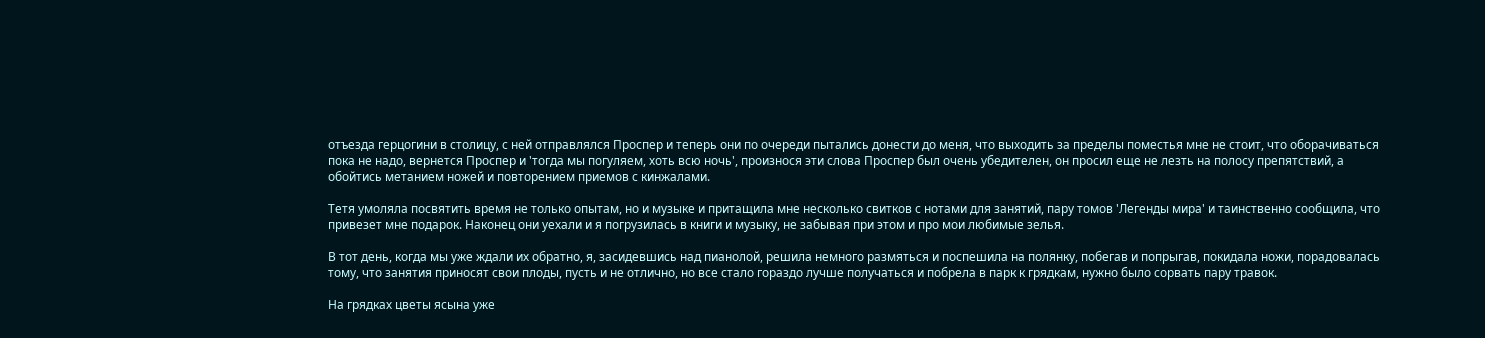отъезда герцогини в столицу, с ней отправлялся Проспер и теперь они по очереди пытались донести до меня, что выходить за пределы поместья мне не стоит, что оборачиваться пока не надо, вернется Проспер и 'тогда мы погуляем, хоть всю ночь', произнося эти слова Проспер был очень убедителен, он просил еще не лезть на полосу препятствий, а обойтись метанием ножей и повторением приемов с кинжалами.

Тетя умоляла посвятить время не только опытам, но и музыке и притащила мне несколько свитков с нотами для занятий, пару томов 'Легенды мира' и таинственно сообщила, что привезет мне подарок. Наконец они уехали и я погрузилась в книги и музыку, не забывая при этом и про мои любимые зелья.

В тот день, когда мы уже ждали их обратно, я, засидевшись над пианолой, решила немного размяться и поспешила на полянку, побегав и попрыгав, покидала ножи, порадовалась тому, что занятия приносят свои плоды, пусть и не отлично, но все стало гораздо лучше получаться и побрела в парк к грядкам, нужно было сорвать пару травок.

На грядках цветы ясына уже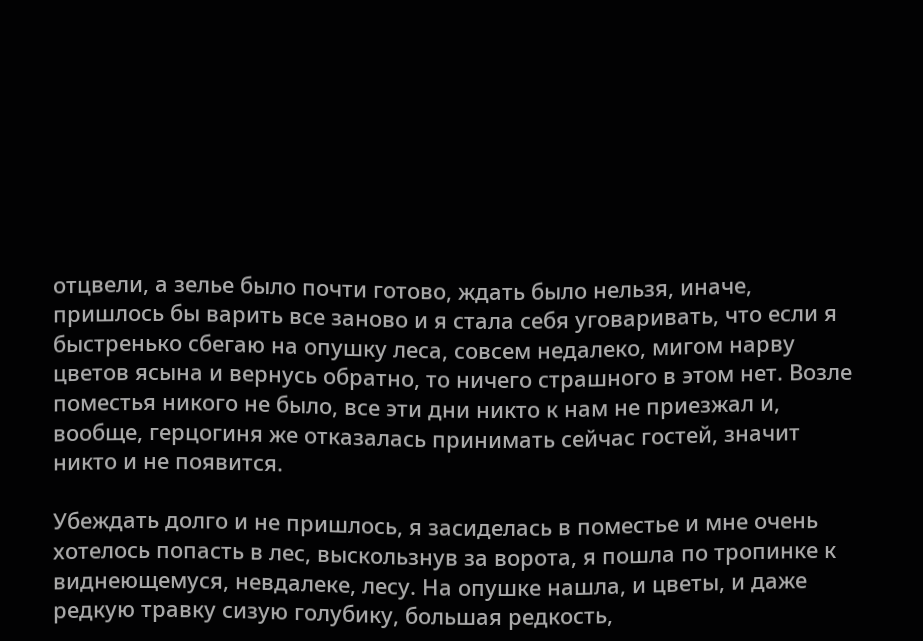отцвели, а зелье было почти готово, ждать было нельзя, иначе, пришлось бы варить все заново и я стала себя уговаривать, что если я быстренько сбегаю на опушку леса, совсем недалеко, мигом нарву цветов ясына и вернусь обратно, то ничего страшного в этом нет. Возле поместья никого не было, все эти дни никто к нам не приезжал и, вообще, герцогиня же отказалась принимать сейчас гостей, значит никто и не появится.

Убеждать долго и не пришлось, я засиделась в поместье и мне очень хотелось попасть в лес, выскользнув за ворота, я пошла по тропинке к виднеющемуся, невдалеке, лесу. На опушке нашла, и цветы, и даже редкую травку сизую голубику, большая редкость,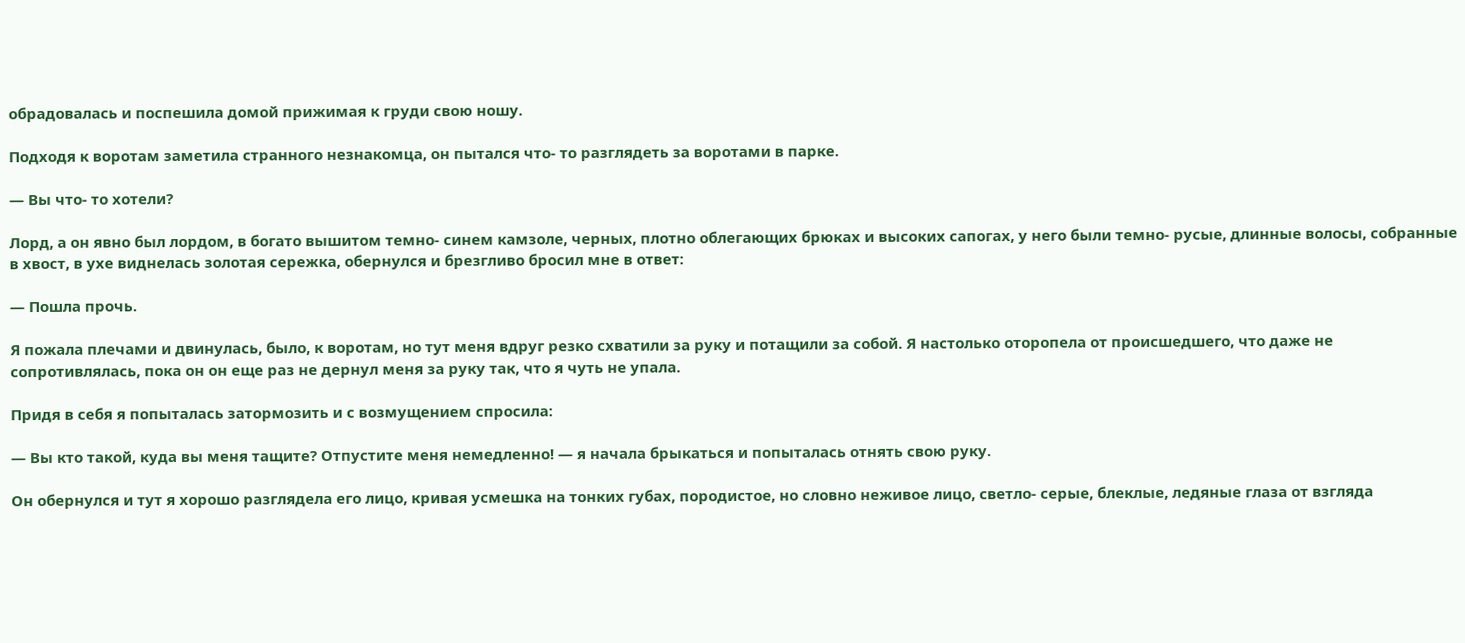обрадовалась и поспешила домой прижимая к груди свою ношу.

Подходя к воротам заметила странного незнакомца, он пытался что- то разглядеть за воротами в парке.

— Вы что- то хотели?

Лорд, а он явно был лордом, в богато вышитом темно- синем камзоле, черных, плотно облегающих брюках и высоких сапогах, у него были темно- русые, длинные волосы, собранные в хвост, в ухе виднелась золотая сережка, обернулся и брезгливо бросил мне в ответ:

— Пошла прочь.

Я пожала плечами и двинулась, было, к воротам, но тут меня вдруг резко схватили за руку и потащили за собой. Я настолько оторопела от происшедшего, что даже не сопротивлялась, пока он он еще раз не дернул меня за руку так, что я чуть не упала.

Придя в себя я попыталась затормозить и с возмущением спросила:

— Вы кто такой, куда вы меня тащите? Отпустите меня немедленно! — я начала брыкаться и попыталась отнять свою руку.

Он обернулся и тут я хорошо разглядела его лицо, кривая усмешка на тонких губах, породистое, но словно неживое лицо, светло- серые, блеклые, ледяные глаза от взгляда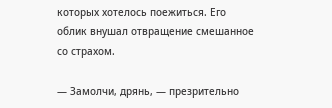которых хотелось поежиться. Его облик внушал отвращение смешанное со страхом.

— Замолчи, дрянь, — презрительно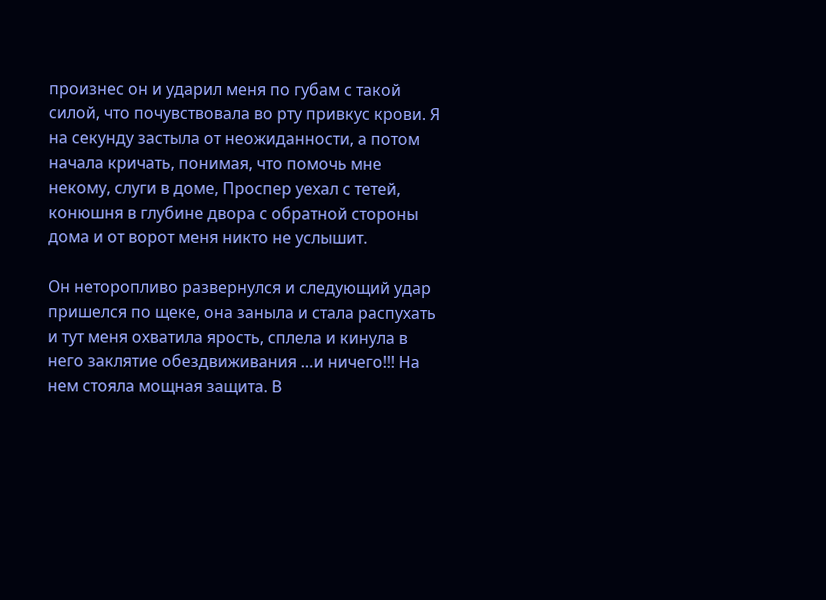произнес он и ударил меня по губам с такой силой, что почувствовала во рту привкус крови. Я на секунду застыла от неожиданности, а потом начала кричать, понимая, что помочь мне некому, слуги в доме, Проспер уехал с тетей, конюшня в глубине двора с обратной стороны дома и от ворот меня никто не услышит.

Он неторопливо развернулся и следующий удар пришелся по щеке, она заныла и стала распухать и тут меня охватила ярость, сплела и кинула в него заклятие обездвиживания …и ничего!!! На нем стояла мощная защита. В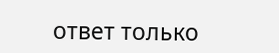ответ только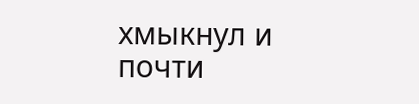хмыкнул и почти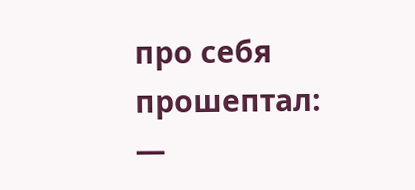про себя прошептал: —